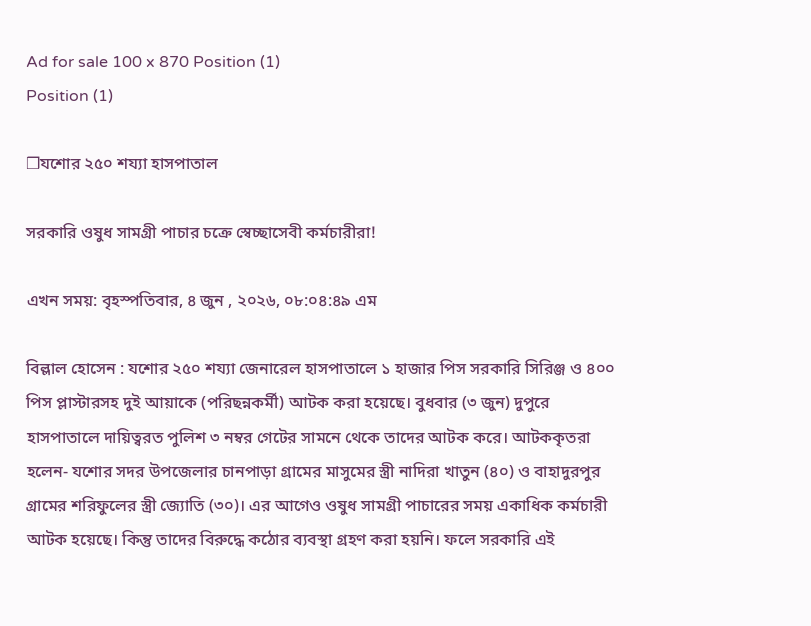Ad for sale 100 x 870 Position (1)
Position (1)

❒যশোর ২৫০ শয্যা হাসপাতাল

সরকারি ওষুধ সামগ্রী পাচার চক্রে স্বেচ্ছাসেবী কর্মচারীরা!

এখন সময়: বৃহস্পতিবার, ৪ জুন , ২০২৬, ০৮:০৪:৪৯ এম

বিল্লাল হোসেন : যশোর ২৫০ শয্যা জেনারেল হাসপাতালে ১ হাজার পিস সরকারি সিরিঞ্জ ও ৪০০ পিস প্লাস্টারসহ দুই আয়াকে (পরিছন্নকর্মী) আটক করা হয়েছে। বুধবার (৩ জুন) দুপুরে হাসপাতালে দায়িত্বরত পুলিশ ৩ নম্বর গেটের সামনে থেকে তাদের আটক করে। আটককৃতরা হলেন- যশোর সদর উপজেলার চানপাড়া গ্রামের মাসুমের স্ত্রী নাদিরা খাতুন (৪০) ও বাহাদুরপুর গ্রামের শরিফুলের স্ত্রী জ্যোতি (৩০)। এর আগেও ওষুধ সামগ্রী পাচারের সময় একাধিক কর্মচারী আটক হয়েছে। কিন্তু তাদের বিরুদ্ধে কঠোর ব্যবস্থা গ্রহণ করা হয়নি। ফলে সরকারি এই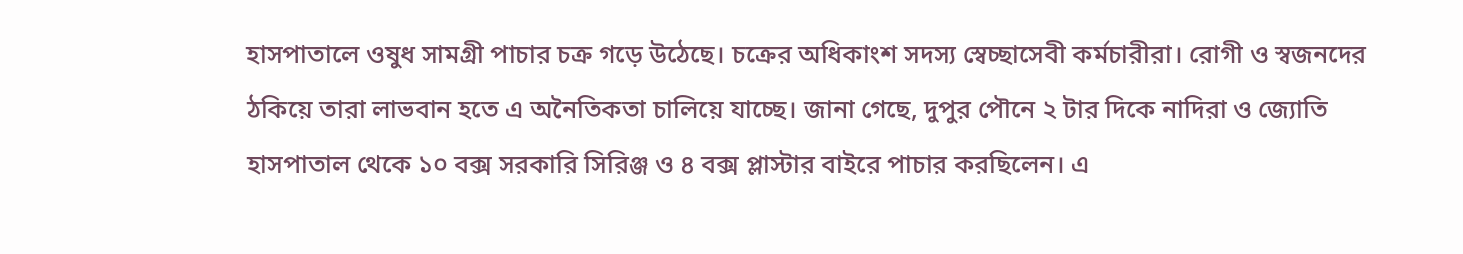হাসপাতালে ওষুধ সামগ্রী পাচার চক্র গড়ে উঠেছে। চক্রের অধিকাংশ সদস্য স্বেচ্ছাসেবী কর্মচারীরা। রোগী ও স্বজনদের ঠকিয়ে তারা লাভবান হতে এ অনৈতিকতা চালিয়ে যাচ্ছে। জানা গেছে, দুপুর পৌনে ২ টার দিকে নাদিরা ও জ্যোতি হাসপাতাল থেকে ১০ বক্স সরকারি সিরিঞ্জ ও ৪ বক্স প্লাস্টার বাইরে পাচার করছিলেন। এ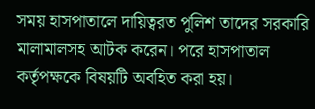সময় হাসপাতালে দায়িত্বরত পুলিশ তাদের সরকারি মালামালসহ আটক করেন। পরে হাসপাতাল কর্তৃপক্ষকে বিষয়টি অবহিত করা হয়।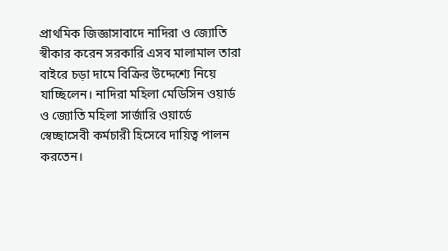প্রাথমিক জিজ্ঞাসাবাদে নাদিরা ও জ্যোতি স্বীকার করেন সরকারি এসব মালামাল তারা বাইরে চড়া দামে বিক্রির উদ্দেশ্যে নিয়ে যাচ্ছিলেন। নাদিরা মহিলা মেডিসিন ওয়ার্ড ও জ্যোতি মহিলা সার্জারি ওয়ার্ডে স্বেচ্ছাসেবী কর্মচারী হিসেবে দায়িত্ব পালন করতেন।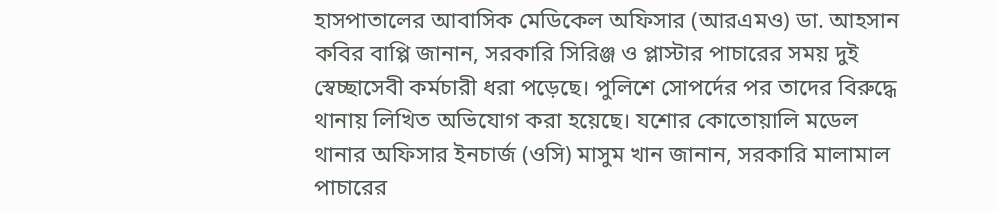হাসপাতালের আবাসিক মেডিকেল অফিসার (আরএমও) ডা. আহসান কবির বাপ্পি জানান, সরকারি সিরিঞ্জ ও প্লাস্টার পাচারের সময় দুই স্বেচ্ছাসেবী কর্মচারী ধরা পড়েছে। পুলিশে সোপর্দের পর তাদের বিরুদ্ধে থানায় লিখিত অভিযোগ করা হয়েছে। যশোর কোতোয়ালি মডেল থানার অফিসার ইনচার্জ (ওসি) মাসুম খান জানান, সরকারি মালামাল পাচারের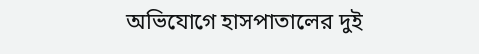অভিযোগে হাসপাতালের দুই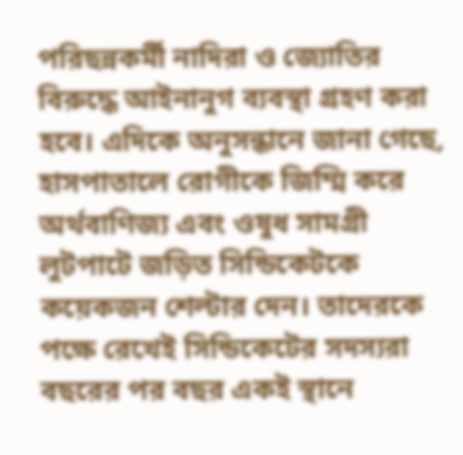পরিছন্নকর্মী নাদিরা ও জ্যোতির বিরুদ্ধে আইনানুগ ব্যবস্থা গ্রহণ করা হবে। এদিকে অনুসন্ধানে জানা গেছে, হাসপাতালে রোগীকে জিম্মি করে অর্থবাণিজ্য এবং ওষুধ সামগ্রী লুটপাটে জড়িত সিন্ডিকেটকে কয়েকজন শেল্টার দেন। তাদেরকে পক্ষে রেখেই সিন্ডিকেটের সদস্যরা বছরের পর বছর একই স্থানে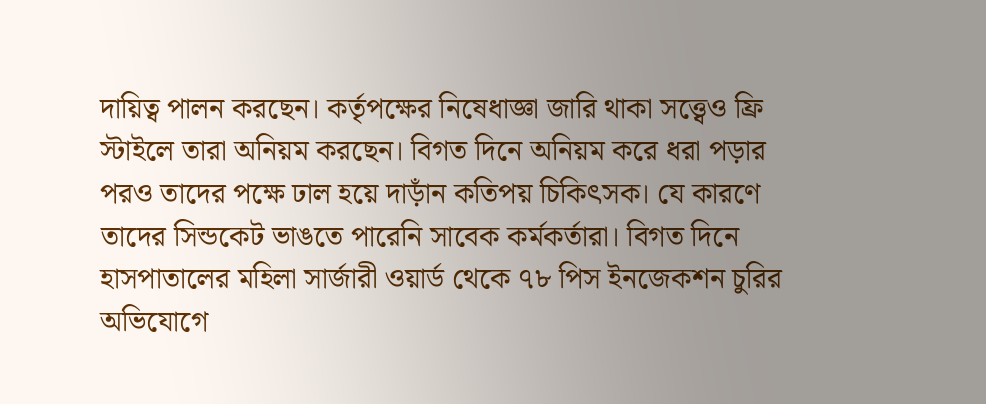দায়িত্ব পালন করছেন। কর্তৃপক্ষের নিষেধাজ্ঞা জারি থাকা সত্ত্বেও ফ্রি স্টাইলে তারা অনিয়ম করছেন। বিগত দিনে অনিয়ম করে ধরা পড়ার পরও তাদের পক্ষে ঢাল হয়ে দাড়াঁন কতিপয় চিকিৎসক। যে কারণে তাদের সিন্ডকেট ভাঙতে পারেনি সাবেক কর্মকর্তারা। বিগত দিনে হাসপাতালের মহিলা সার্জারী ওয়ার্ড থেকে ৭৮ পিস ইনজেকশন চুরির অভিযোগে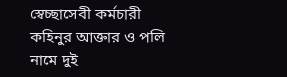স্বেচ্ছাসেবী কর্মচারী কহিনুর আক্তার ও পলি নামে দুই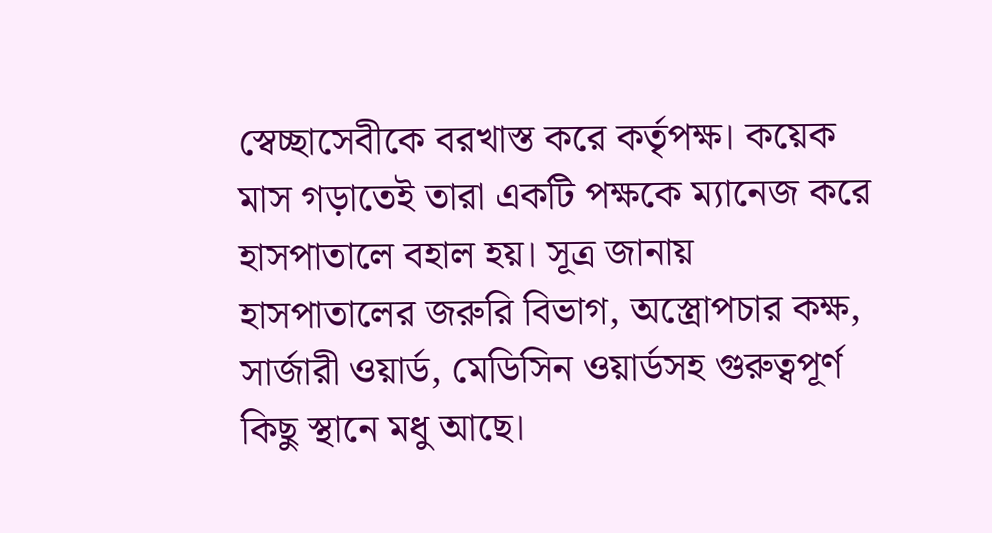স্বেচ্ছাসেবীকে বরখাস্ত করে কর্তৃপক্ষ। কয়েক মাস গড়াতেই তারা একটি পক্ষকে ম্যানেজ করে হাসপাতালে বহাল হয়। সূত্র জানায় হাসপাতালের জরুরি বিভাগ, অস্ত্রোপচার কক্ষ, সার্জারী ওয়ার্ড, মেডিসিন ওয়ার্ডসহ গুরুত্বপূর্ণ কিছু স্থানে মধু আছে।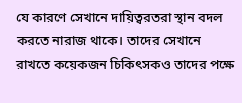যে কারণে সেখানে দায়িত্বরতরা স্থান বদল করতে নারাজ থাকে। তাদের সেখানে রাখতে কয়েকজন চিকিৎসকও তাদের পক্ষে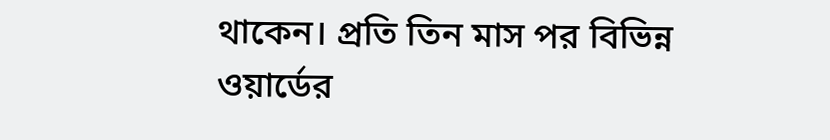থাকেন। প্রতি তিন মাস পর বিভিন্ন ওয়ার্ডের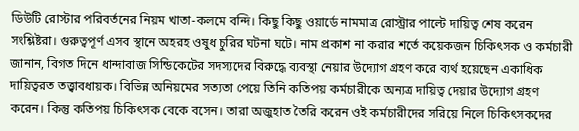ডিউটি রোস্টার পরিবর্তনের নিয়ম খাতা-কলমে বন্দি। কিছু কিছু ওয়ার্ডে নামমাত্র রোস্ট্রার পাল্টে দায়িত্ব শেষ করেন সংশ্লিষ্টরা। গুরুত্বপূর্ণ এসব স্থানে অহরহ ওষুধ চুরির ঘটনা ঘটে। নাম প্রকাশ না করার শর্তে কয়েকজন চিকিৎসক ও কর্মচারী জানান, বিগত দিনে ধান্দাবাজ সিন্ডিকেটের সদস্যদের বিরুদ্ধে ব্যবস্থা নেয়ার উদ্যোগ গ্রহণ করে ব্যর্থ হয়েছেন একাধিক দায়িত্বরত তত্ত্বাবধায়ক। বিভিন্ন অনিয়মের সত্যতা পেয়ে তিনি কতিপয় কর্মচারীকে অন্যত্র দায়িত্ব দেয়ার উদ্যোগ গ্রহণ করেন। কিন্তু কতিপয় চিকিৎসক বেকে বসেন। তারা অজুহাত তৈরি করেন ওই কর্মচারীদের সরিয়ে নিলে চিকিৎসকদের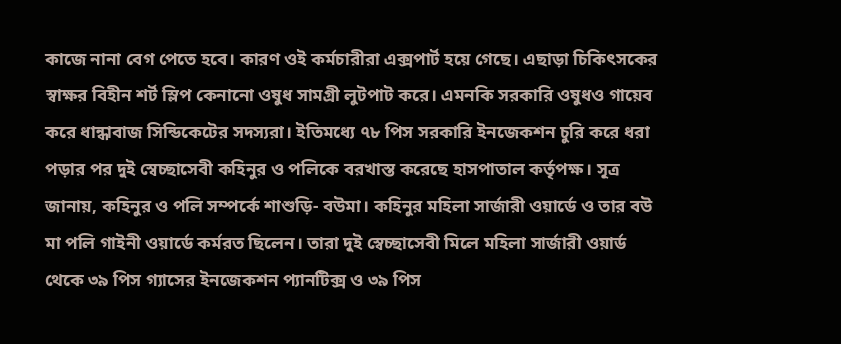কাজে নানা বেগ পেতে হবে। কারণ ওই কর্মচারীরা এক্সপার্ট হয়ে গেছে। এছাড়া চিকিৎসকের স্বাক্ষর বিহীন শর্ট স্লিপ কেনানো ওষুধ সামগ্রী লুটপাট করে। এমনকি সরকারি ওষুধও গায়েব করে ধান্ধাবাজ সিন্ডিকেটের সদস্যরা। ইতিমধ্যে ৭৮ পিস সরকারি ইনজেকশন চুরি করে ধরা পড়ার পর দুই স্বেচ্ছাসেবী কহিনুর ও পলিকে বরখাস্ত করেছে হাসপাতাল কর্তৃপক্ষ। সূত্র জানায়, কহিনুর ও পলি সম্পর্কে শাশুড়ি- বউমা। কহিনুর মহিলা সার্জারী ওয়ার্ডে ও তার বউ মা পলি গাইনী ওয়ার্ডে কর্মরত ছিলেন। তারা দুই স্বেচ্ছাসেবী মিলে মহিলা সার্জারী ওয়ার্ড থেকে ৩৯ পিস গ্যাসের ইনজেকশন প্যানটিক্স ও ৩৯ পিস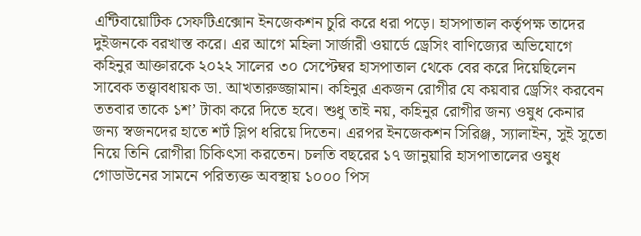এন্টিবায়োটিক সেফটিএক্সোন ইনজেকশন চুরি করে ধরা পড়ে। হাসপাতাল কর্তৃপক্ষ তাদের দুইজনকে বরখাস্ত করে। এর আগে মহিলা সার্জারী ওয়ার্ডে ড্রেসিং বাণিজ্যের অভিযোগে কহিনুর আক্তারকে ২০২২ সালের ৩০ সেপ্টেম্বর হাসপাতাল থেকে বের করে দিয়েছিলেন সাবেক তত্ত্বাবধায়ক ডা. আখতারুজ্জামান। কহিনুর একজন রোগীর যে কয়বার ড্রেসিং করবেন ততবার তাকে ১শ’ টাকা করে দিতে হবে। শুধু তাই নয়, কহিনুর রোগীর জন্য ওষুধ কেনার জন্য স্বজনদের হাতে শর্ট স্লিপ ধরিয়ে দিতেন। এরপর ইনজেকশন সিরিঞ্জ, স্যালাইন, সুই সুতো নিয়ে তিনি রোগীরা চিকিৎসা করতেন। চলতি বছরের ১৭ জানুয়ারি হাসপাতালের ওষুধ গোডাউনের সামনে পরিত্যক্ত অবস্থায় ১০০০ পিস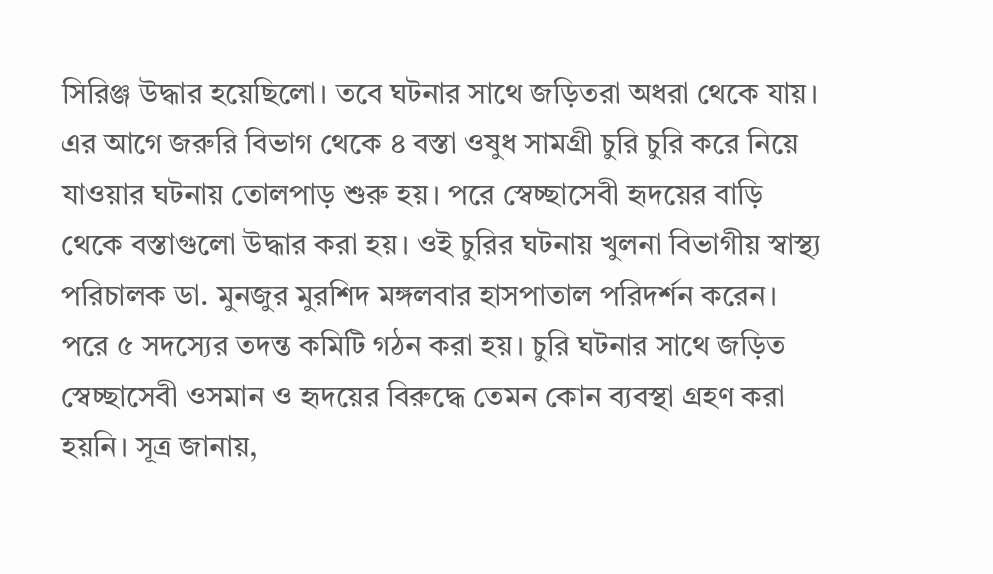সিরিঞ্জ উদ্ধার হয়েছিলো। তবে ঘটনার সাথে জড়িতরা অধরা থেকে যায়। এর আগে জরুরি বিভাগ থেকে ৪ বস্তা ওষুধ সামগ্রী চুরি চুরি করে নিয়ে যাওয়ার ঘটনায় তোলপাড় শুরু হয়। পরে স্বেচ্ছাসেবী হৃদয়ের বাড়ি থেকে বস্তাগুলো উদ্ধার করা হয়। ওই চুরির ঘটনায় খুলনা বিভাগীয় স্বাস্থ্য পরিচালক ডা. মুনজুর মুরশিদ মঙ্গলবার হাসপাতাল পরিদর্শন করেন। পরে ৫ সদস্যের তদন্ত কমিটি গঠন করা হয়। চুরি ঘটনার সাথে জড়িত স্বেচ্ছাসেবী ওসমান ও হৃদয়ের বিরুদ্ধে তেমন কোন ব্যবস্থা গ্রহণ করা হয়নি। সূত্র জানায়,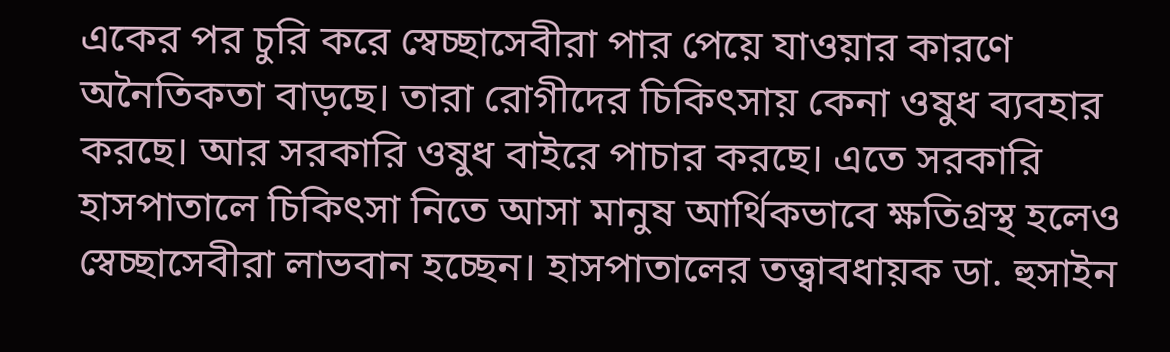একের পর চুরি করে স্বেচ্ছাসেবীরা পার পেয়ে যাওয়ার কারণে অনৈতিকতা বাড়ছে। তারা রোগীদের চিকিৎসায় কেনা ওষুধ ব্যবহার করছে। আর সরকারি ওষুধ বাইরে পাচার করছে। এতে সরকারি হাসপাতালে চিকিৎসা নিতে আসা মানুষ আর্থিকভাবে ক্ষতিগ্রস্থ হলেও স্বেচ্ছাসেবীরা লাভবান হচ্ছেন। হাসপাতালের তত্ত্বাবধায়ক ডা. হুসাইন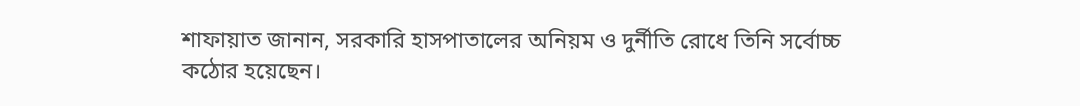শাফায়াত জানান, সরকারি হাসপাতালের অনিয়ম ও দুর্নীতি রোধে তিনি সর্বোচ্চ কঠোর হয়েছেন।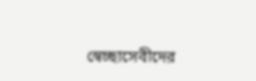স্বেচ্ছাসেবীদের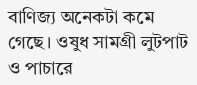বাণিজ্য অনেকটা কমে গেছে। ওষুধ সামগ্রী লুটপাট ও পাচারে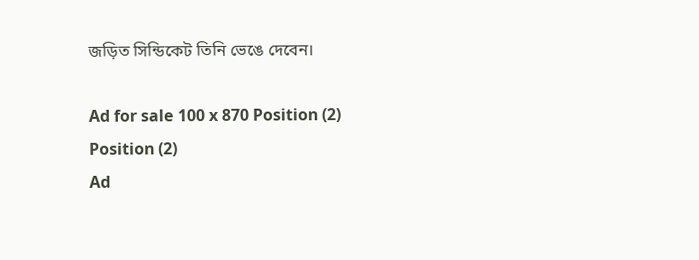জড়িত সিন্ডিকেট তিনি ভেঙে দেবেন।

Ad for sale 100 x 870 Position (2)
Position (2)
Ad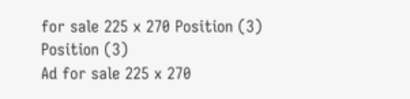for sale 225 x 270 Position (3)
Position (3)
Ad for sale 225 x 270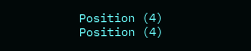Position (4)
Position (4)